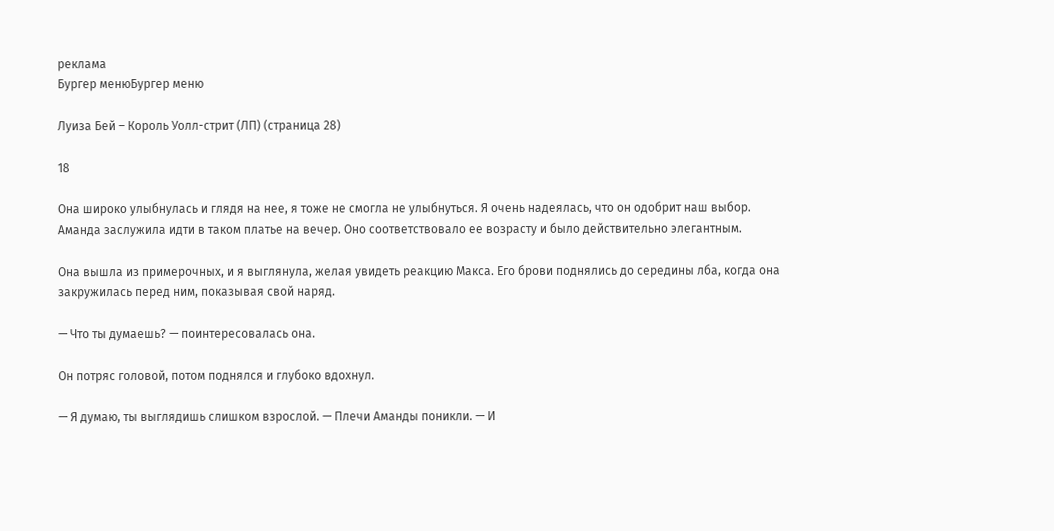реклама
Бургер менюБургер меню

Луиза Бей – Король Уолл-стрит (ЛП) (страница 28)

18

Она широко улыбнулась и глядя на нее, я тоже не смогла не улыбнуться. Я очень надеялась, что он одобрит наш выбор. Аманда заслужила идти в таком платье на вечер. Оно соответствовало ее возрасту и было действительно элегантным.

Она вышла из примерочных, и я выглянула, желая увидеть реакцию Макса. Его брови поднялись до середины лба, когда она закружилась перед ним, показывая свой наряд.

— Что ты думаешь? — поинтересовалась она.

Он потряс головой, потом поднялся и глубоко вдохнул.

— Я думаю, ты выглядишь слишком взрослой. — Плечи Аманды поникли. — И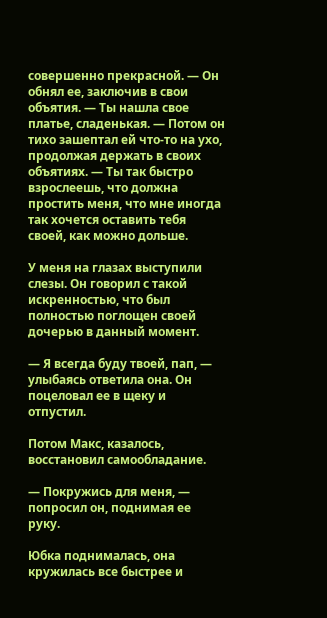совершенно прекрасной. — Он обнял ее, заключив в свои объятия. — Ты нашла свое платье, сладенькая. — Потом он тихо зашептал ей что-то на ухо, продолжая держать в своих объятиях. — Ты так быстро взрослеешь, что должна простить меня, что мне иногда так хочется оставить тебя своей, как можно дольше.

У меня на глазах выступили слезы. Он говорил с такой искренностью, что был полностью поглощен своей дочерью в данный момент.

— Я всегда буду твоей, пап, — улыбаясь ответила она. Он поцеловал ее в щеку и отпустил.

Потом Макс, казалось, восстановил самообладание.

— Покружись для меня, — попросил он, поднимая ее руку.

Юбка поднималась, она кружилась все быстрее и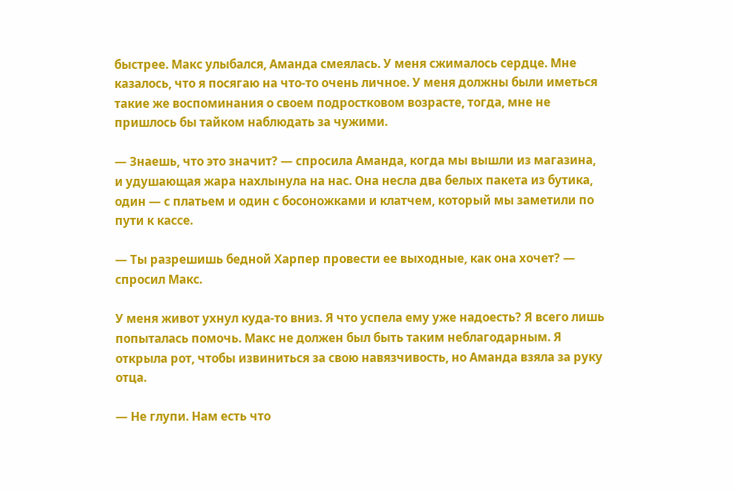быстрее. Макс улыбался, Аманда смеялась. У меня сжималось сердце. Мне казалось, что я посягаю на что-то очень личное. У меня должны были иметься такие же воспоминания о своем подростковом возрасте, тогда, мне не пришлось бы тайком наблюдать за чужими.

— Знаешь, что это значит? — спросила Аманда, когда мы вышли из магазина, и удушающая жара нахлынула на нас. Она несла два белых пакета из бутика, один — с платьем и один с босоножками и клатчем, который мы заметили по пути к кассе.

— Ты разрешишь бедной Харпер провести ее выходные, как она хочет? — спросил Макс.

У меня живот ухнул куда-то вниз. Я что успела ему уже надоесть? Я всего лишь попыталась помочь. Макс не должен был быть таким неблагодарным. Я открыла рот, чтобы извиниться за свою навязчивость, но Аманда взяла за руку отца.

— Не глупи. Нам есть что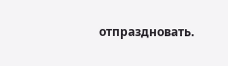отпраздновать.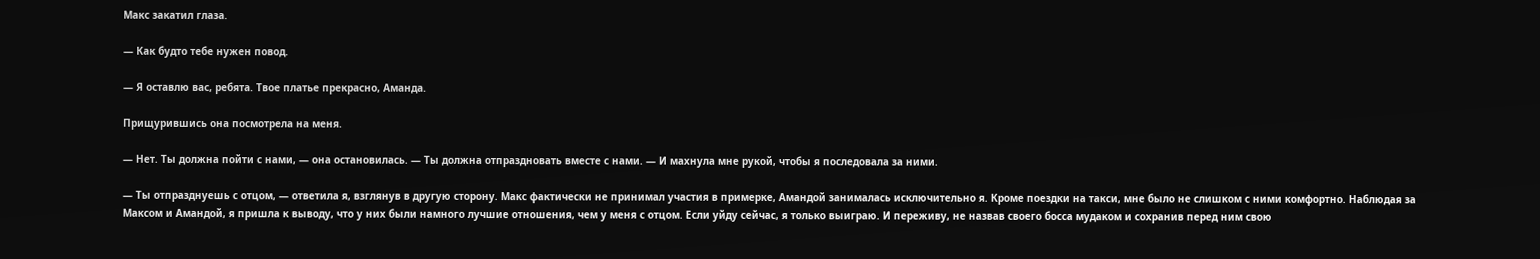Макс закатил глаза.

— Как будто тебе нужен повод.

— Я оставлю вас, ребята. Твое платье прекрасно, Аманда.

Прищурившись она посмотрела на меня.

— Нет. Ты должна пойти с нами, — она остановилась. — Ты должна отпраздновать вместе с нами. — И махнула мне рукой, чтобы я последовала за ними.

— Ты отпразднуешь с отцом, — ответила я, взглянув в другую сторону. Макс фактически не принимал участия в примерке, Амандой занималась исключительно я. Кроме поездки на такси, мне было не слишком с ними комфортно. Наблюдая за Максом и Амандой, я пришла к выводу, что у них были намного лучшие отношения, чем у меня с отцом. Если уйду сейчас, я только выиграю. И переживу, не назвав своего босса мудаком и сохранив перед ним свою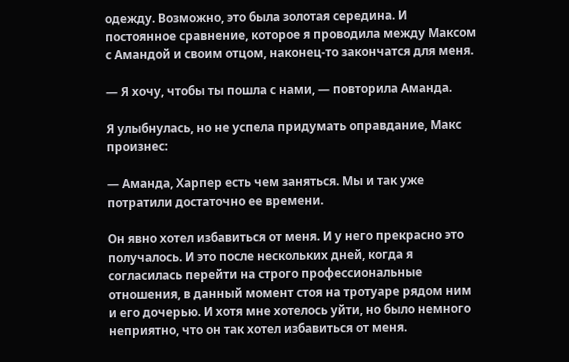одежду. Возможно, это была золотая середина. И постоянное сравнение, которое я проводила между Максом с Амандой и своим отцом, наконец-то закончатся для меня.

— Я хочу, чтобы ты пошла с нами, — повторила Аманда.

Я улыбнулась, но не успела придумать оправдание, Макс произнес:

— Аманда, Харпер есть чем заняться. Мы и так уже потратили достаточно ее времени.

Он явно хотел избавиться от меня. И у него прекрасно это получалось. И это после нескольких дней, когда я согласилась перейти на строго профессиональные отношения, в данный момент стоя на тротуаре рядом ним и его дочерью. И хотя мне хотелось уйти, но было немного неприятно, что он так хотел избавиться от меня.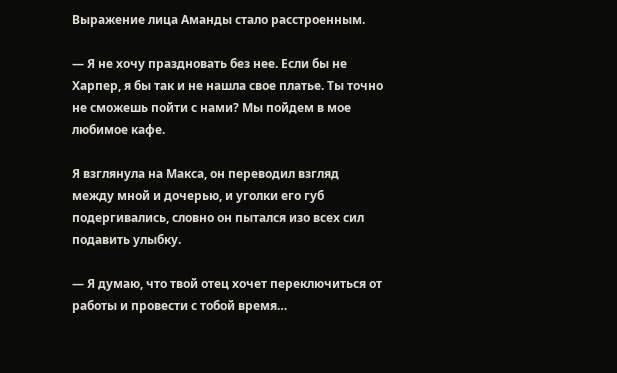Выражение лица Аманды стало расстроенным.

— Я не хочу праздновать без нее. Если бы не Харпер, я бы так и не нашла свое платье. Ты точно не сможешь пойти с нами? Мы пойдем в мое любимое кафе.

Я взглянула на Макса, он переводил взгляд между мной и дочерью, и уголки его губ подергивались, словно он пытался изо всех сил подавить улыбку.

— Я думаю, что твой отец хочет переключиться от работы и провести с тобой время…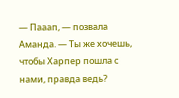— Пааап, — позвала Аманда. — Ты же хочешь, чтобы Харпер пошла с нами, правда ведь?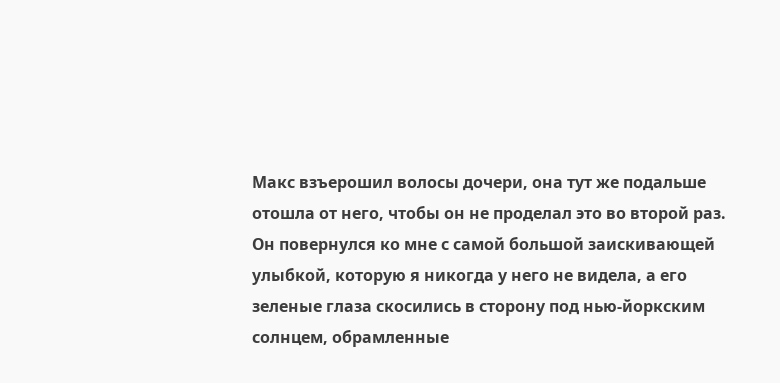Макс взъерошил волосы дочери, она тут же подальше отошла от него, чтобы он не проделал это во второй раз. Он повернулся ко мне с самой большой заискивающей улыбкой, которую я никогда у него не видела, а его зеленые глаза скосились в сторону под нью-йоркским солнцем, обрамленные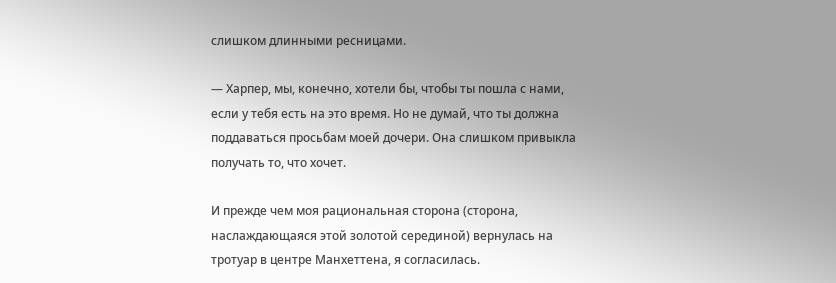слишком длинными ресницами.

— Харпер, мы, конечно, хотели бы, чтобы ты пошла с нами, если у тебя есть на это время. Но не думай, что ты должна поддаваться просьбам моей дочери. Она слишком привыкла получать то, что хочет.

И прежде чем моя рациональная сторона (сторона, наслаждающаяся этой золотой серединой) вернулась на тротуар в центре Манхеттена, я согласилась.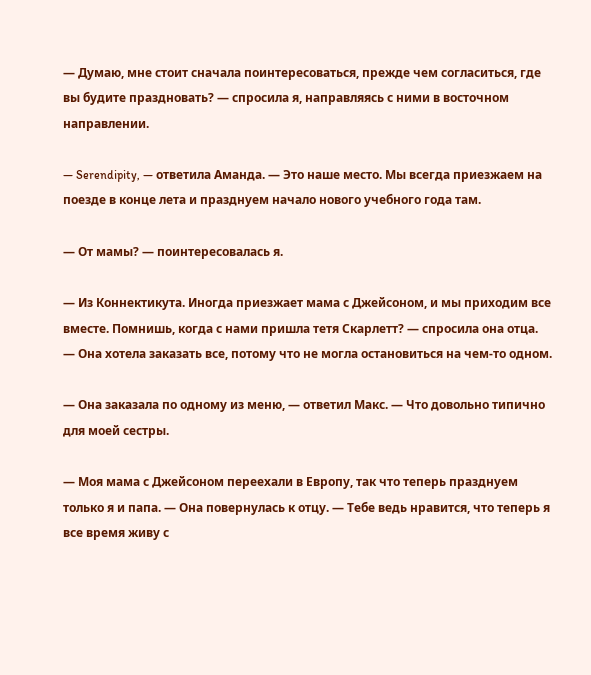— Думаю, мне стоит сначала поинтересоваться, прежде чем согласиться, где вы будите праздновать? — спросила я, направляясь с ними в восточном направлении.

— Serendipity, — ответила Аманда. — Это наше место. Мы всегда приезжаем на поезде в конце лета и празднуем начало нового учебного года там.

— От мамы? — поинтересовалась я.

— Из Коннектикута. Иногда приезжает мама с Джейсоном, и мы приходим все вместе. Помнишь, когда с нами пришла тетя Скарлетт? — спросила она отца. — Она хотела заказать все, потому что не могла остановиться на чем-то одном.

— Она заказала по одному из меню, — ответил Макс. — Что довольно типично для моей сестры.

— Моя мама с Джейсоном переехали в Европу, так что теперь празднуем только я и папа. — Она повернулась к отцу. — Тебе ведь нравится, что теперь я все время живу с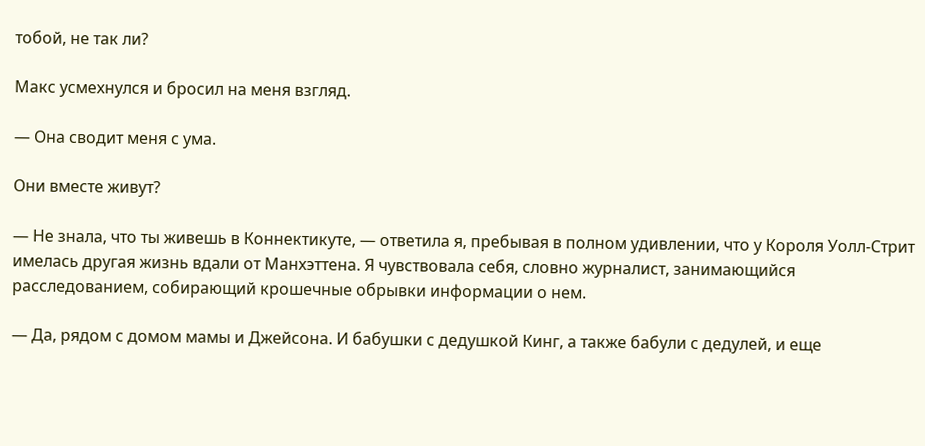тобой, не так ли?

Макс усмехнулся и бросил на меня взгляд.

— Она сводит меня с ума.

Они вместе живут?

— Не знала, что ты живешь в Коннектикуте, — ответила я, пребывая в полном удивлении, что у Короля Уолл-Стрит имелась другая жизнь вдали от Манхэттена. Я чувствовала себя, словно журналист, занимающийся расследованием, собирающий крошечные обрывки информации о нем.

— Да, рядом с домом мамы и Джейсона. И бабушки с дедушкой Кинг, а также бабули с дедулей, и еще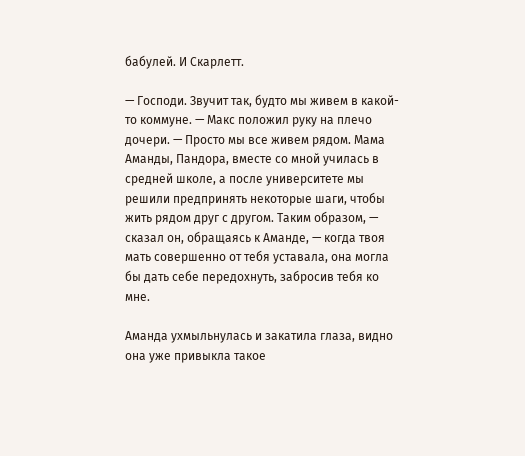бабулей. И Скарлетт.

— Господи. Звучит так, будто мы живем в какой-то коммуне. — Макс положил руку на плечо дочери. — Просто мы все живем рядом. Мама Аманды, Пандора, вместе со мной училась в средней школе, а после университете мы решили предпринять некоторые шаги, чтобы жить рядом друг с другом. Таким образом, — сказал он, обращаясь к Аманде, — когда твоя мать совершенно от тебя уставала, она могла бы дать себе передохнуть, забросив тебя ко мне.

Аманда ухмыльнулась и закатила глаза, видно она уже привыкла такое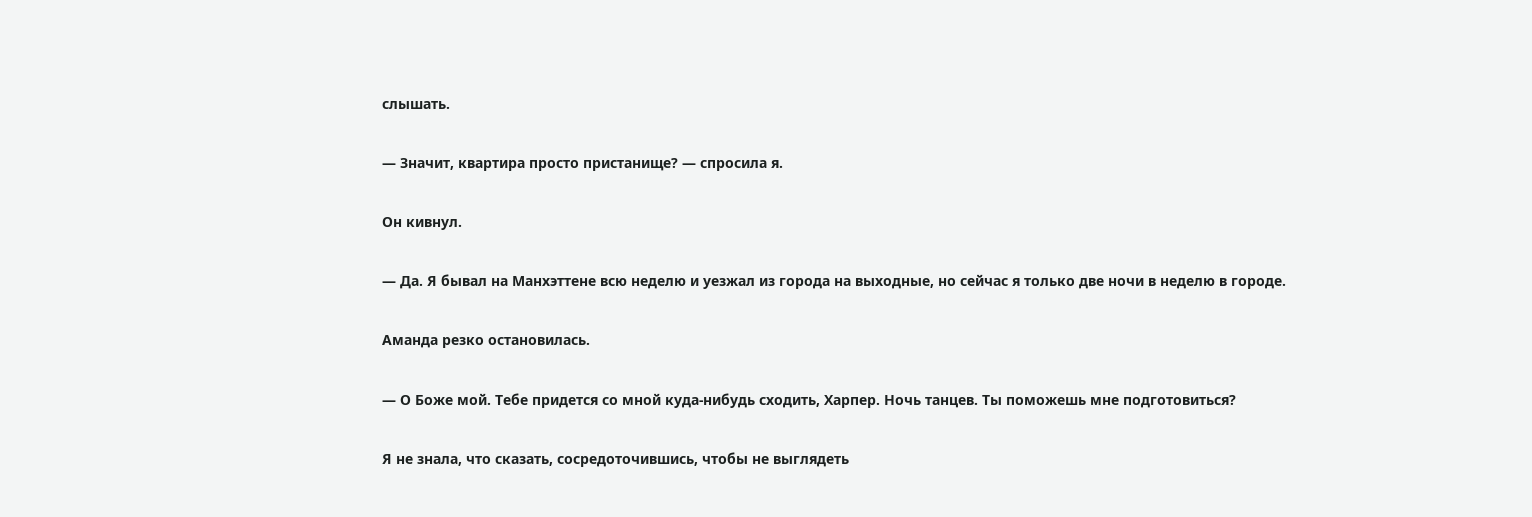слышать.

— Значит, квартира просто пристанище? — спросила я.

Он кивнул.

— Да. Я бывал на Манхэттене всю неделю и уезжал из города на выходные, но сейчас я только две ночи в неделю в городе.

Аманда резко остановилась.

— О Боже мой. Тебе придется со мной куда-нибудь сходить, Харпер. Ночь танцев. Ты поможешь мне подготовиться?

Я не знала, что сказать, сосредоточившись, чтобы не выглядеть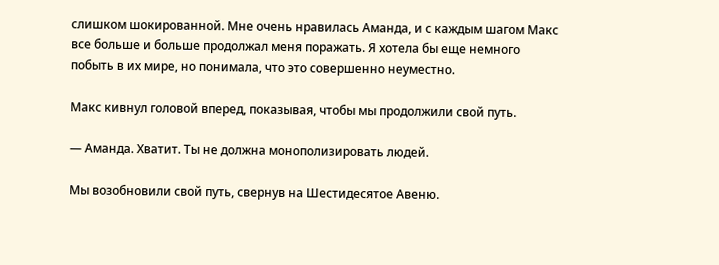слишком шокированной. Мне очень нравилась Аманда, и с каждым шагом Макс все больше и больше продолжал меня поражать. Я хотела бы еще немного побыть в их мире, но понимала, что это совершенно неуместно.

Макс кивнул головой вперед, показывая, чтобы мы продолжили свой путь.

— Аманда. Хватит. Ты не должна монополизировать людей.

Мы возобновили свой путь, свернув на Шестидесятое Авеню.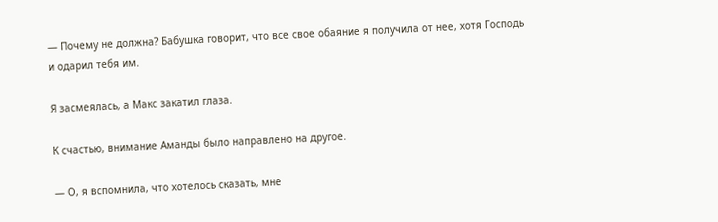— Почему не должна? Бабушка говорит, что все свое обаяние я получила от нее, хотя Господь и одарил тебя им.

Я засмеялась, а Макс закатил глаза.

К счастью, внимание Аманды было направлено на другое.

— О, я вспомнила, что хотелось сказать, мне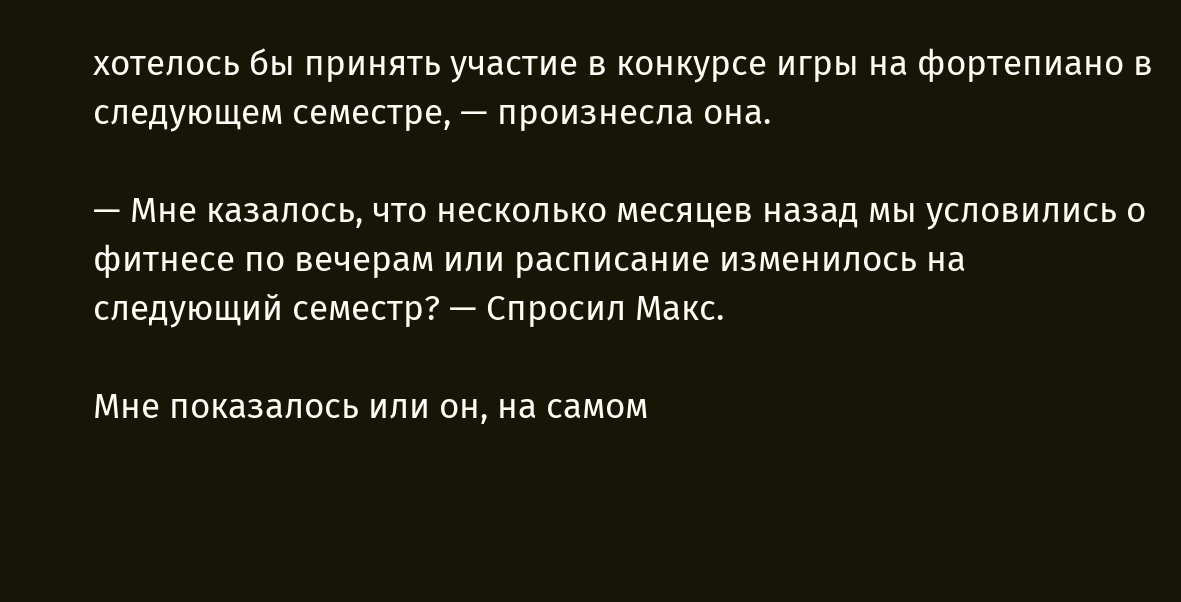хотелось бы принять участие в конкурсе игры на фортепиано в следующем семестре, — произнесла она.

— Мне казалось, что несколько месяцев назад мы условились о фитнесе по вечерам или расписание изменилось на следующий семестр? — Спросил Макс.

Мне показалось или он, на самом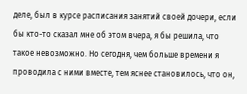деле, был в курсе расписания занятий своей дочери, если бы кто-то сказал мне об этом вчера, я бы решила, что такое невозможно. Но сегодня, чем больше времени я проводила с ними вместе, тем яснее становилось, что он,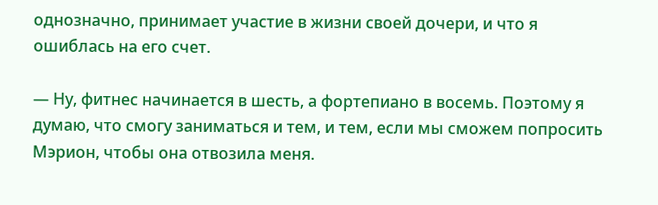однозначно, принимает участие в жизни своей дочери, и что я ошиблась на его счет.

— Ну, фитнес начинается в шесть, а фортепиано в восемь. Поэтому я думаю, что смогу заниматься и тем, и тем, если мы сможем попросить Мэрион, чтобы она отвозила меня.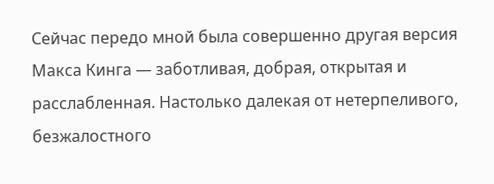Сейчас передо мной была совершенно другая версия Макса Кинга — заботливая, добрая, открытая и расслабленная. Настолько далекая от нетерпеливого, безжалостного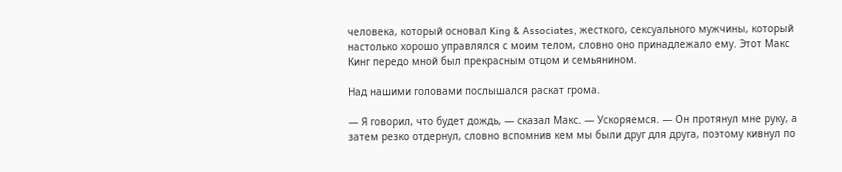человека, который основал King & Associates, жесткого, сексуального мужчины, который настолько хорошо управлялся с моим телом, словно оно принадлежало ему. Этот Макс Кинг передо мной был прекрасным отцом и семьянином.

Над нашими головами послышался раскат грома.

— Я говорил, что будет дождь, — сказал Макс. — Ускоряемся. — Он протянул мне руку, а затем резко отдернул, словно вспомнив кем мы были друг для друга, поэтому кивнул по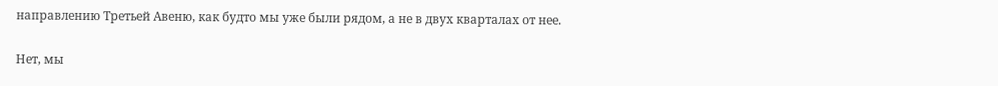направлению Третьей Авеню, как будто мы уже были рядом, а не в двух кварталах от нее.

Нет, мы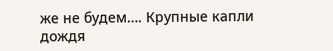же не будем…. Крупные капли дождя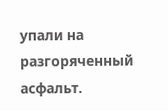упали на разгоряченный асфальт.